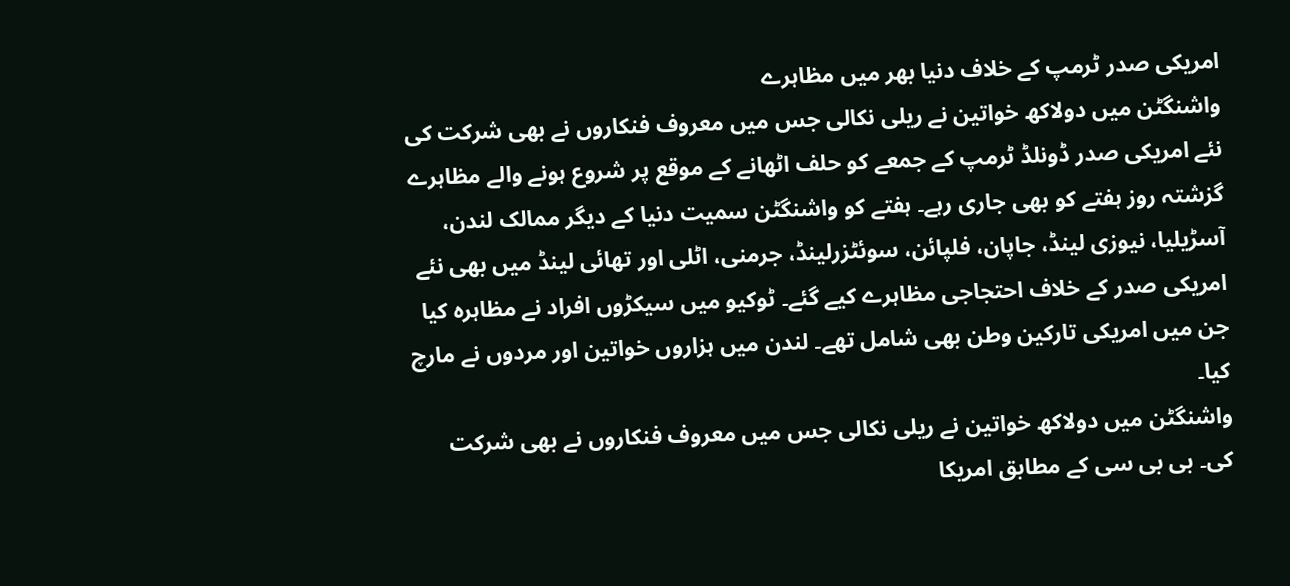امریکی صدر ٹرمپ کے خلاف دنیا بھر میں مظاہرے
واشنگٹن میں دولاکھ خواتین نے ریلی نکالی جس میں معروف فنکاروں نے بھی شرکت کی
نئے امریکی صدر ڈونلڈ ٹرمپ کے جمعے کو حلف اٹھانے کے موقع پر شروع ہونے والے مظاہرے گزشتہ روز ہفتے کو بھی جاری رہے۔ ہفتے کو واشنگٹن سمیت دنیا کے دیگر ممالک لندن، آسڑیلیا، نیوزی لینڈ، جاپان، فلپائن، سوئٹزرلینڈ، جرمنی، اٹلی اور تھائی لینڈ میں بھی نئے امریکی صدر کے خلاف احتجاجی مظاہرے کیے گئے۔ ٹوکیو میں سیکڑوں افراد نے مظاہرہ کیا جن میں امریکی تارکین وطن بھی شامل تھے۔ لندن میں ہزاروں خواتین اور مردوں نے مارچ کیا۔
واشنگٹن میں دولاکھ خواتین نے ریلی نکالی جس میں معروف فنکاروں نے بھی شرکت کی۔ بی بی سی کے مطابق امریکا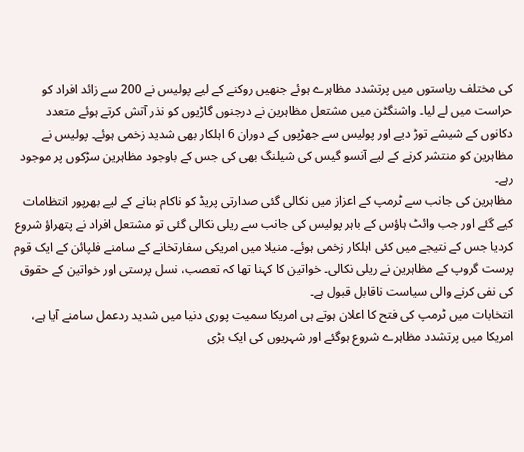کی مختلف ریاستوں میں پرتشدد مظاہرے ہوئے جنھیں روکنے کے لیے پولیس نے 200 سے زائد افراد کو حراست میں لے لیا۔ واشنگٹن میں مشتعل مظاہرین نے درجنوں گاڑیوں کو نذر آتش کرتے ہوئے متعدد دکانوں کے شیشے توڑ دیے اور پولیس سے جھڑپوں کے دوران 6 اہلکار بھی شدید زخمی ہوئے۔ پولیس نے مظاہرین کو منتشر کرنے کے لیے آنسو گیس کی شیلنگ بھی کی جس کے باوجود مظاہرین سڑکوں پر موجود رہے۔
مظاہرین کی جانب سے ٹرمپ کے اعزاز میں نکالی گئی صدارتی پریڈ کو ناکام بنانے کے لیے بھرپور انتظامات کیے گئے اور جب وائٹ ہاؤس کے باہر پولیس کی جانب سے ریلی نکالی گئی تو مشتعل افراد نے پتھراؤ شروع کردیا جس کے نتیجے میں کئی اہلکار زخمی ہوئے۔ منیلا میں امریکی سفارتخانے کے سامنے فلپائن کے ایک قوم پرست گروپ کے مظاہرین نے ریلی نکالی۔ خواتین کا کہنا تھا کہ تعصب، نسل پرستی اور خواتین کے حقوق کی نفی کرنے والی سیاست ناقابل قبول ہے۔
انتخابات میں ٹرمپ کی فتح کا اعلان ہوتے ہی امریکا سمیت پوری دنیا میں شدید ردعمل سامنے آیا ہے، امریکا میں پرتشدد مظاہرے شروع ہوگئے اور شہریوں کی ایک بڑی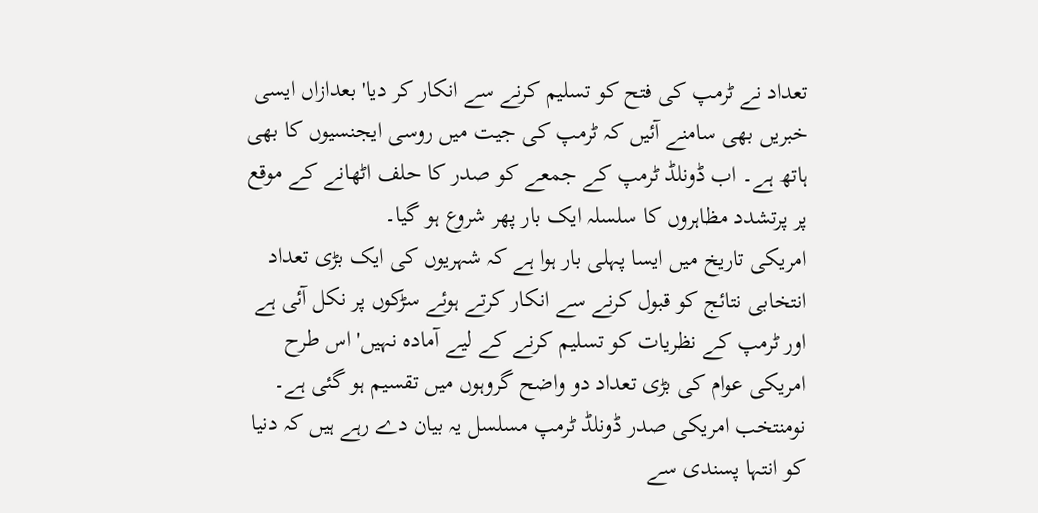تعداد نے ٹرمپ کی فتح کو تسلیم کرنے سے انکار کر دیا' بعدازاں ایسی خبریں بھی سامنے آئیں کہ ٹرمپ کی جیت میں روسی ایجنسیوں کا بھی ہاتھ ہے۔ اب ڈونلڈ ٹرمپ کے جمعے کو صدر کا حلف اٹھانے کے موقع پر پرتشدد مظاہروں کا سلسلہ ایک بار پھر شروع ہو گیا۔
امریکی تاریخ میں ایسا پہلی بار ہوا ہے کہ شہریوں کی ایک بڑی تعداد انتخابی نتائج کو قبول کرنے سے انکار کرتے ہوئے سڑکوں پر نکل آئی ہے اور ٹرمپ کے نظریات کو تسلیم کرنے کے لیے آمادہ نہیں' اس طرح امریکی عوام کی بڑی تعداد دو واضح گروہوں میں تقسیم ہو گئی ہے۔ نومنتخب امریکی صدر ڈونلڈ ٹرمپ مسلسل یہ بیان دے رہے ہیں کہ دنیا کو انتہا پسندی سے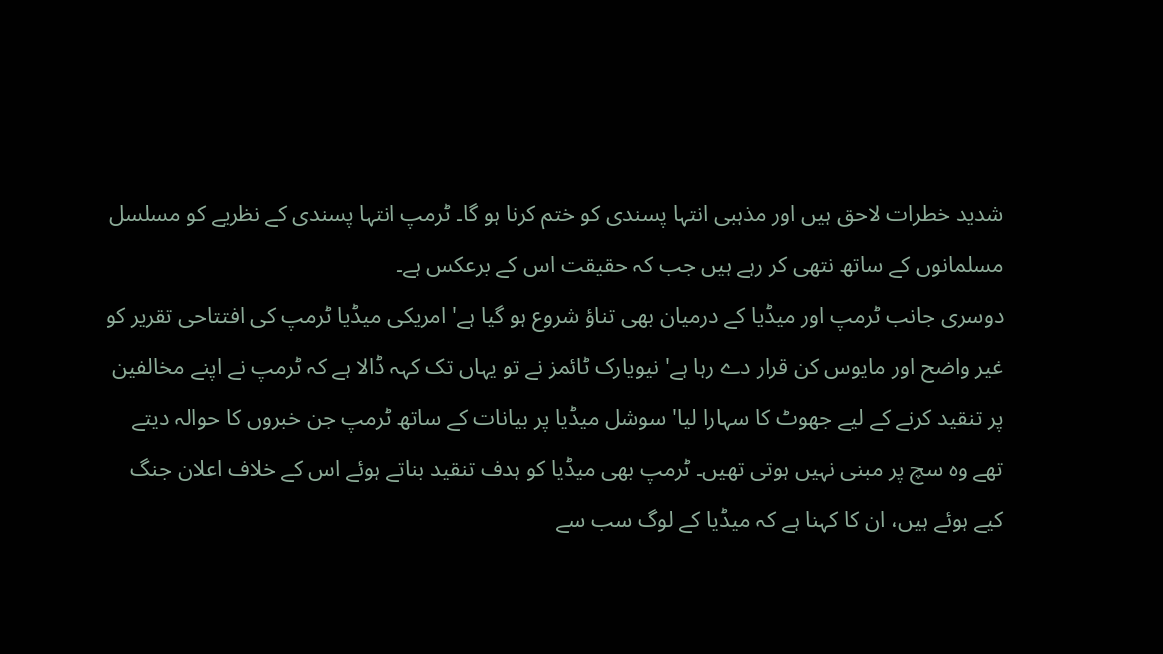شدید خطرات لاحق ہیں اور مذہبی انتہا پسندی کو ختم کرنا ہو گا۔ ٹرمپ انتہا پسندی کے نظریے کو مسلسل مسلمانوں کے ساتھ نتھی کر رہے ہیں جب کہ حقیقت اس کے برعکس ہے۔
دوسری جانب ٹرمپ اور میڈیا کے درمیان بھی تناؤ شروع ہو گیا ہے' امریکی میڈیا ٹرمپ کی افتتاحی تقریر کو غیر واضح اور مایوس کن قرار دے رہا ہے' نیویارک ٹائمز نے تو یہاں تک کہہ ڈالا ہے کہ ٹرمپ نے اپنے مخالفین پر تنقید کرنے کے لیے جھوٹ کا سہارا لیا' سوشل میڈیا پر بیانات کے ساتھ ٹرمپ جن خبروں کا حوالہ دیتے تھے وہ سچ پر مبنی نہیں ہوتی تھیں۔ ٹرمپ بھی میڈیا کو ہدف تنقید بناتے ہوئے اس کے خلاف اعلان جنگ کیے ہوئے ہیں، ان کا کہنا ہے کہ میڈیا کے لوگ سب سے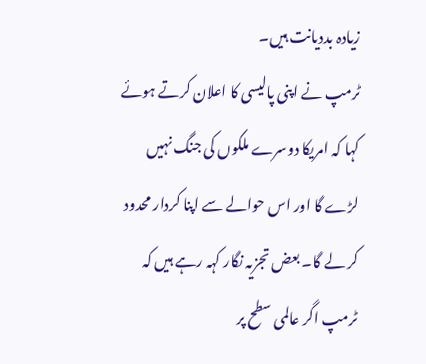زیادہ بددیانت ہیں۔
ٹرمپ نے اپنی پالیسی کا اعلان کرتے ہوئے کہا کہ امریکا دوسرے ملکوں کی جنگ نہیں لڑے گا اور اس حوالے سے اپنا کردار محدود کر لے گا۔ بعض تجزیہ نگار کہہ رہے ہیں کہ ٹرمپ اگر عالمی سطح پر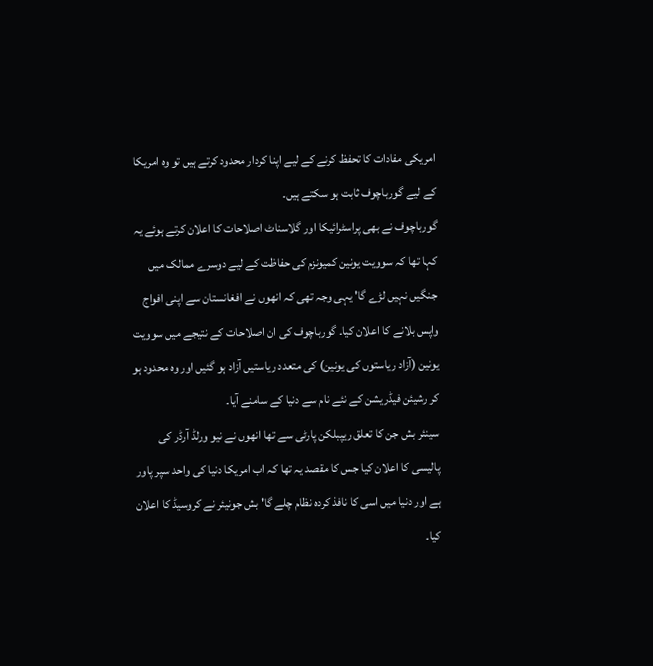امریکی مفادات کا تحفظ کرنے کے لیے اپنا کردار محدود کرتے ہیں تو وہ امریکا کے لیے گورباچوف ثابت ہو سکتے ہیں۔
گورباچوف نے بھی پراسٹرائیکا اور گلاسناٹ اصلاحات کا اعلان کرتے ہوئے یہ کہا تھا کہ سوویت یونین کمیونزم کی حفاظت کے لیے دوسرے ممالک میں جنگیں نہیں لڑے گا' یہی وجہ تھی کہ انھوں نے افغانستان سے اپنی افواج واپس بلانے کا اعلان کیا۔ گورباچوف کی ان اصلاحات کے نتیجے میں سوویت یونین (آزاد ریاستوں کی یونین) کی متعدد ریاستیں آزاد ہو گئیں اور وہ محدود ہو کر رشیئن فیڈریشن کے نئے نام سے دنیا کے سامنے آیا۔
سینئر بش جن کا تعلق ریپبلکن پارٹی سے تھا انھوں نے نیو ورلڈ آرڈر کی پالیسی کا اعلان کیا جس کا مقصد یہ تھا کہ اب امریکا دنیا کی واحد سپر پاور ہے اور دنیا میں اسی کا نافذ کردہ نظام چلے گا' بش جونیئر نے کروسیڈ کا اعلان کیا۔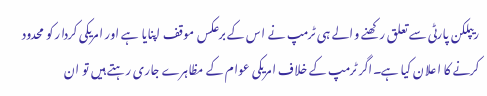ریپلکن پارٹی سے تعلق رکھنے والے ہی ٹرمپ نے اس کے برعکس موقف اپنایا ہے اور امریکی کردار کو محدود کرنے کا اعلان کیا ہے۔اگر ٹرمپ کے خلاف امریکی عوام کے مظاہرے جاری رہتے ہیں تو ان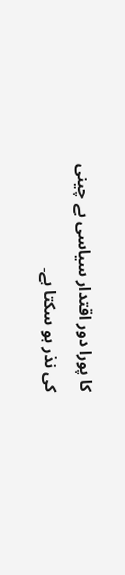کا پورا دور اقتدار سیاسی بے چینی کی نذر ہو سکتا ہے۔